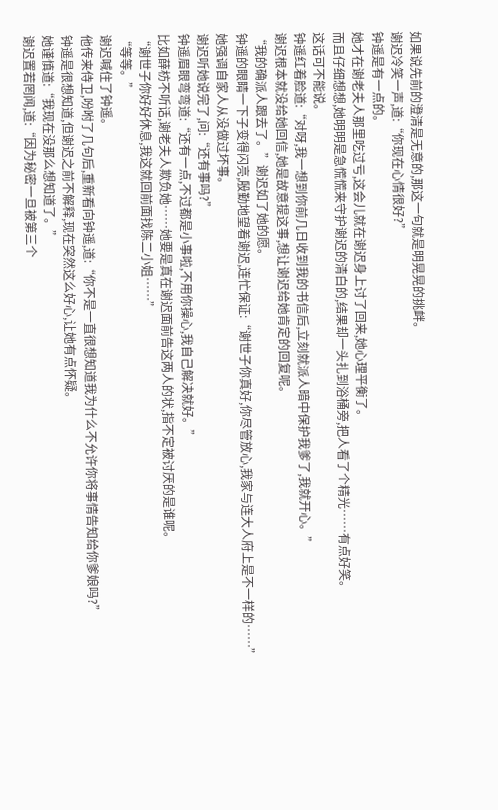如果说先前的澄清是无意的,那这一句就是明晃晃的挑衅。
谢迟冷笑一声,道:“你现在心情很好?”
钟遥是有一点的。
她才在谢老夫人那里吃过亏,这会儿就在谢迟身上讨了回来,她心理平衡了。
而且仔细想想,她明明是急慌慌来守护谢迟的清白的,结果却一头扎到浴桶旁,把人看了个精光……有点好笑。
这话可不能说。
钟遥红着脸道:“对呀,我一想到你前几日收到我的书信后,立刻就派人暗中保护我爹了,我就开心。”
谢迟根本就没给她回信,她是故意提这事,想让谢迟给她肯定的回复呢。
“我的确派人跟去了。”谢迟如了她的愿。
钟遥的眼睛一下子变得闪亮,殷勤地望着谢迟,连忙保证:“谢世子你真好,你尽管放心,我家与连大人府上是不一样的……”
她强调自家人从没做过坏事。
谢迟听她说完了,问:“还有事吗?”
钟遥眉眼弯弯道:“还有一点,不过都是小事啦,不用你操心,我自己解决就好。”
比如薛枋不听话,谢老夫人欺负她……她要是真在谢迟面前告这两人的状,指不定被讨厌的是谁呢。
“谢世子你好好休息,我这就回前面找陈二小姐……”
“等等。”
谢迟喊住了钟遥。
他传来侍卫,吩咐了几句后,重新看向钟遥,道:“你不是一直很想知道我为什么不允许你将事情告知给你爹娘吗?”
钟遥是很想知道,但谢迟之前不解释,现在突然这么好心,让她有点怀疑。
她谨慎道:“我现在没那么想知道了。”
谢迟置若罔闻,道:“因为秘密一旦被第三个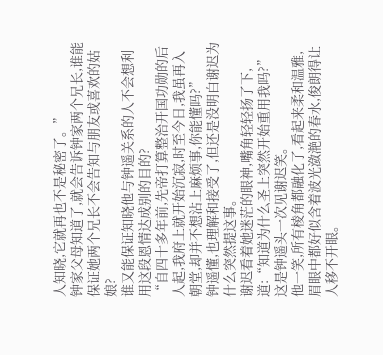人知晓,它就再也不是秘密了。”
钟家父母知道了,就会告诉钟家两个兄长,谁能保证她两个兄长不会告知与朋友或喜欢的姑娘?
谁又能保证知晓他与钟遥关系的人不会想利用这段恩情达成别的目的?
“自四十多年前,先帝打算整治开国功勋的后人起,我府上就开始沉寂,时至今日,我虽再入朝堂,却并不想沾上麻烦事,你能懂吗?”
钟遥懂,也理解和接受了,但还是没明白谢迟为什么突然提这事。
谢迟看着她迷茫的眼神,嘴角轻轻扬了下,道:“知道为什么圣上突然开始重用我吗?”
这是钟遥头一次见谢迟笑。
他一笑,所有棱角都融化了,看起来柔和温雅,眉眼中都好似含着波光潋滟的春水,俊朗得让人移不开眼。